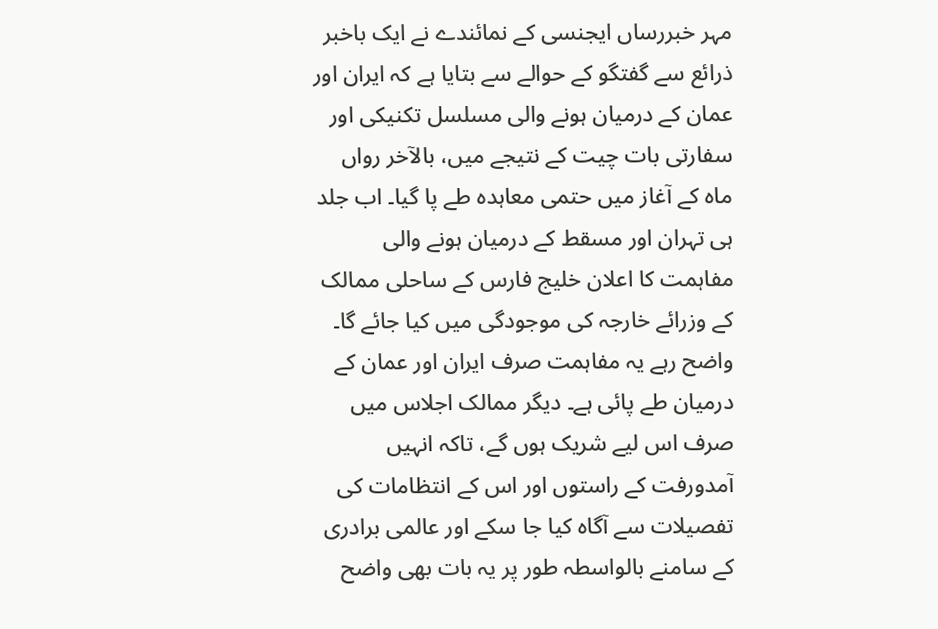مہر خبررساں ایجنسی کے نمائندے نے ایک باخبر ذرائع سے گفتگو کے حوالے سے بتایا ہے کہ ایران اور عمان کے درمیان ہونے والی مسلسل تکنیکی اور سفارتی بات چیت کے نتیجے میں، بالآخر رواں ماہ کے آغاز میں حتمی معاہدہ طے پا گیا۔ اب جلد ہی تہران اور مسقط کے درمیان ہونے والی مفاہمت کا اعلان خلیج فارس کے ساحلی ممالک کے وزرائے خارجہ کی موجودگی میں کیا جائے گا۔
واضح رہے یہ مفاہمت صرف ایران اور عمان کے درمیان طے پائی ہے۔ دیگر ممالک اجلاس میں صرف اس لیے شریک ہوں گے، تاکہ انہیں آمدورفت کے راستوں اور اس کے انتظامات کی تفصیلات سے آگاہ کیا جا سکے اور عالمی برادری کے سامنے بالواسطہ طور پر یہ بات بھی واضح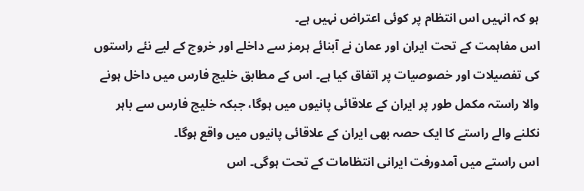ہو کہ انہیں اس انتظام پر کوئی اعتراض نہیں ہے۔
اس مفاہمت کے تحت ایران اور عمان نے آبنائے ہرمز سے داخلے اور خروج کے لیے نئے راستوں کی تفصیلات اور خصوصیات پر اتفاق کیا ہے۔ اس کے مطابق خلیج فارس میں داخل ہونے والا راستہ مکمل طور پر ایران کے علاقائی پانیوں میں ہوگا، جبکہ خلیج فارس سے باہر نکلنے والے راستے کا ایک حصہ بھی ایران کے علاقائی پانیوں میں واقع ہوگا۔
اس راستے میں آمدورفت ایرانی انتظامات کے تحت ہوگی۔ اس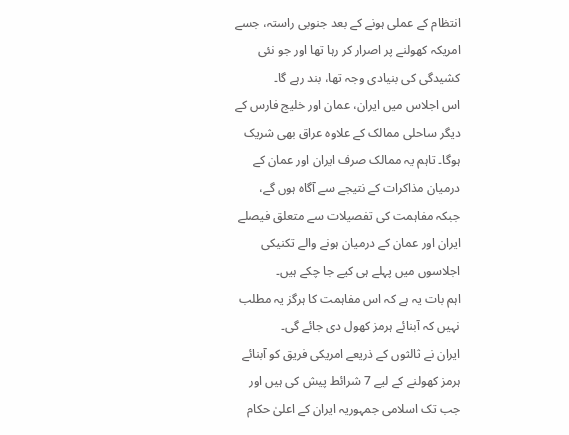انتظام کے عملی ہونے کے بعد جنوبی راستہ، جسے امریکہ کھولنے پر اصرار کر رہا تھا اور جو نئی کشیدگی کی بنیادی وجہ تھا، بند رہے گا۔
اس اجلاس میں ایران، عمان اور خلیج فارس کے دیگر ساحلی ممالک کے علاوہ عراق بھی شریک ہوگا۔ تاہم یہ ممالک صرف ایران اور عمان کے درمیان مذاکرات کے نتیجے سے آگاہ ہوں گے، جبکہ مفاہمت کی تفصیلات سے متعلق فیصلے ایران اور عمان کے درمیان ہونے والے تکنیکی اجلاسوں میں پہلے ہی کیے جا چکے ہیں۔
اہم بات یہ ہے کہ اس مفاہمت کا ہرگز یہ مطلب نہیں کہ آبنائے ہرمز کھول دی جائے گی۔
ایران نے ثالثوں کے ذریعے امریکی فریق کو آبنائے ہرمز کھولنے کے لیے 7 شرائط پیش کی ہیں اور جب تک اسلامی جمہوریہ ایران کے اعلیٰ حکام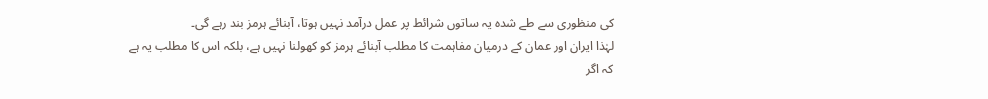کی منظوری سے طے شدہ یہ ساتوں شرائط پر عمل درآمد نہیں ہوتا، آبنائے ہرمز بند رہے گی۔
لہٰذا ایران اور عمان کے درمیان مفاہمت کا مطلب آبنائے ہرمز کو کھولنا نہیں ہے، بلکہ اس کا مطلب یہ ہے کہ اگر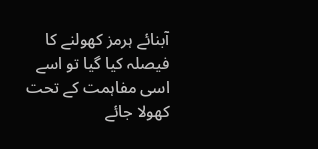آبنائے ہرمز کھولنے کا فیصلہ کیا گیا تو اسے اسی مفاہمت کے تحت کھولا جائے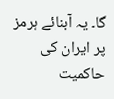گا۔ یہ آبنائے ہرمز پر ایران کی حاکمیت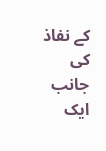کے نفاذ کی جانب ایک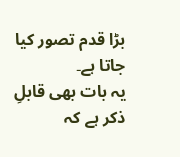بڑا قدم تصور کیا جاتا ہے۔
یہ بات بھی قابلِ ذکر ہے کہ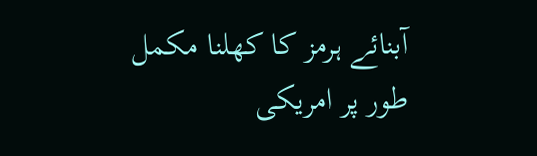آبنائے ہرمز کا کھلنا مکمل طور پر امریکی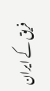فریق کے ایران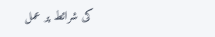کی شرائط پر عمل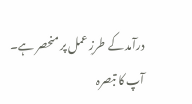درآمد کے طرزِ عمل پر منحصر ہے۔
آپ کا تبصرہ